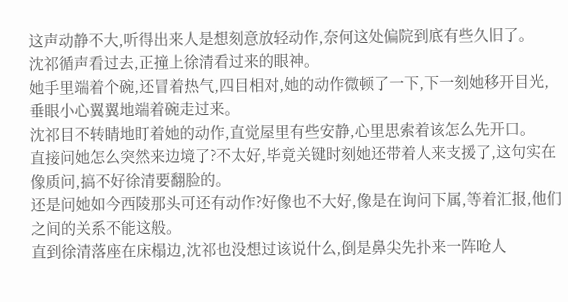这声动静不大,听得出来人是想刻意放轻动作,奈何这处偏院到底有些久旧了。
沈祁循声看过去,正撞上徐清看过来的眼神。
她手里端着个碗,还冒着热气,四目相对,她的动作微顿了一下,下一刻她移开目光,垂眼小心翼翼地端着碗走过来。
沈祁目不转睛地盯着她的动作,直觉屋里有些安静,心里思索着该怎么先开口。
直接问她怎么突然来边境了?不太好,毕竟关键时刻她还带着人来支援了,这句实在像质问,搞不好徐清要翻脸的。
还是问她如今西陵那头可还有动作?好像也不大好,像是在询问下属,等着汇报,他们之间的关系不能这般。
直到徐清落座在床榻边,沈祁也没想过该说什么,倒是鼻尖先扑来一阵呛人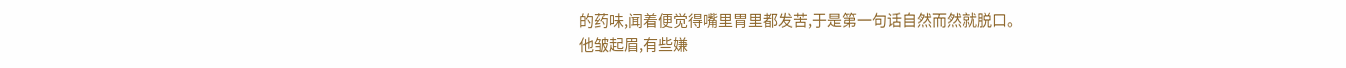的药味,闻着便觉得嘴里胃里都发苦,于是第一句话自然而然就脱口。
他皱起眉,有些嫌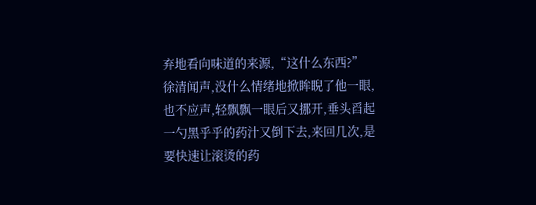弃地看向味道的来源,“这什么东西?”
徐清闻声,没什么情绪地掀眸睨了他一眼,也不应声,轻飘飘一眼后又挪开,垂头舀起一勺黑乎乎的药汁又倒下去,来回几次,是要快速让滚烫的药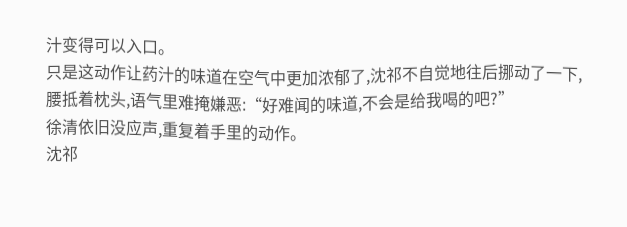汁变得可以入口。
只是这动作让药汁的味道在空气中更加浓郁了,沈祁不自觉地往后挪动了一下,腰抵着枕头,语气里难掩嫌恶:“好难闻的味道,不会是给我喝的吧?”
徐清依旧没应声,重复着手里的动作。
沈祁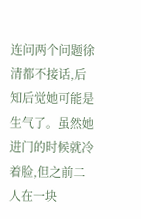连问两个问题徐清都不接话,后知后觉她可能是生气了。虽然她进门的时候就冷着脸,但之前二人在一块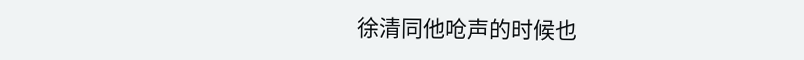徐清同他呛声的时候也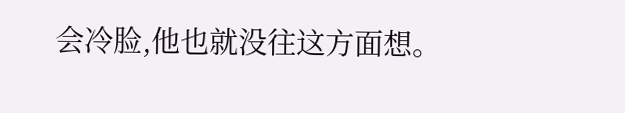会冷脸,他也就没往这方面想。